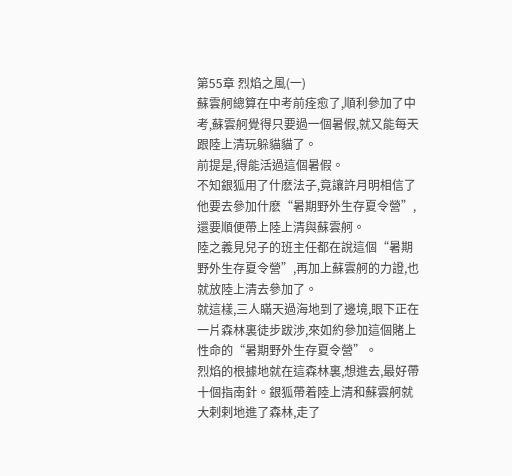第55章 烈焰之風(一)
蘇雲舸總算在中考前痊愈了,順利參加了中考,蘇雲舸覺得只要過一個暑假,就又能每天跟陸上清玩躲貓貓了。
前提是,得能活過這個暑假。
不知銀狐用了什麽法子,竟讓許月明相信了他要去參加什麽“暑期野外生存夏令營”,還要順便帶上陸上清與蘇雲舸。
陸之義見兒子的班主任都在說這個“暑期野外生存夏令營”,再加上蘇雲舸的力證,也就放陸上清去參加了。
就這樣,三人瞞天過海地到了邊境,眼下正在一片森林裏徒步跋涉,來如約參加這個賭上性命的“暑期野外生存夏令營”。
烈焰的根據地就在這森林裏,想進去,最好帶十個指南針。銀狐帶着陸上清和蘇雲舸就大剌剌地進了森林,走了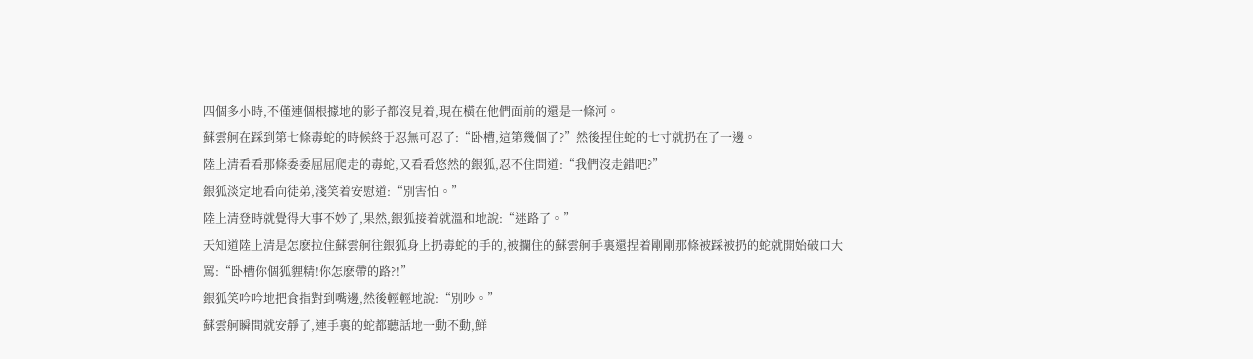四個多小時,不僅連個根據地的影子都沒見着,現在橫在他們面前的還是一條河。
蘇雲舸在踩到第七條毒蛇的時候終于忍無可忍了:“卧槽,這第幾個了?”然後捏住蛇的七寸就扔在了一邊。
陸上清看看那條委委屈屈爬走的毒蛇,又看看悠然的銀狐,忍不住問道:“我們沒走錯吧?”
銀狐淡定地看向徒弟,淺笑着安慰道:“別害怕。”
陸上清登時就覺得大事不妙了,果然,銀狐接着就溫和地說:“迷路了。”
天知道陸上清是怎麽拉住蘇雲舸往銀狐身上扔毒蛇的手的,被攔住的蘇雲舸手裏還捏着剛剛那條被踩被扔的蛇就開始破口大罵:“卧槽你個狐貍精!你怎麽帶的路?!”
銀狐笑吟吟地把食指對到嘴邊,然後輕輕地說:“別吵。”
蘇雲舸瞬間就安靜了,連手裏的蛇都聽話地一動不動,鮮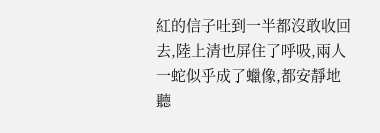紅的信子吐到一半都沒敢收回去,陸上清也屏住了呼吸,兩人一蛇似乎成了蠟像,都安靜地聽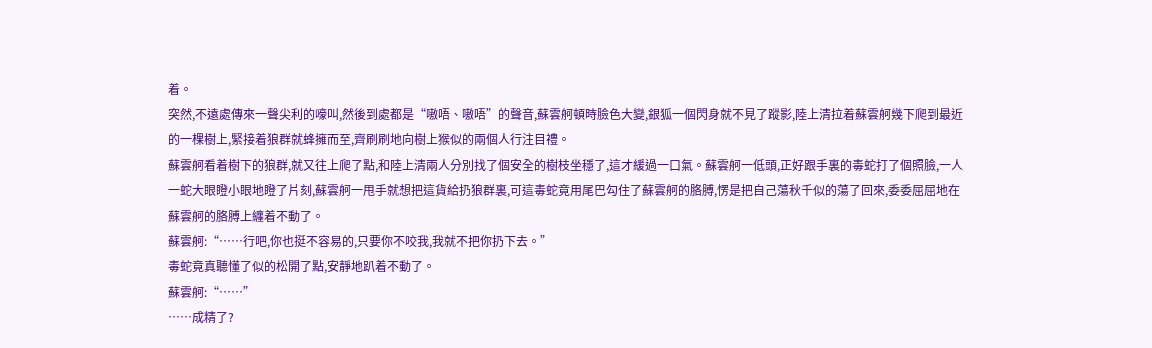着。
突然,不遠處傳來一聲尖利的嚎叫,然後到處都是“嗷唔、嗷唔”的聲音,蘇雲舸頓時臉色大變,銀狐一個閃身就不見了蹤影,陸上清拉着蘇雲舸幾下爬到最近的一棵樹上,緊接着狼群就蜂擁而至,齊刷刷地向樹上猴似的兩個人行注目禮。
蘇雲舸看着樹下的狼群,就又往上爬了點,和陸上清兩人分別找了個安全的樹枝坐穩了,這才緩過一口氣。蘇雲舸一低頭,正好跟手裏的毒蛇打了個照臉,一人一蛇大眼瞪小眼地瞪了片刻,蘇雲舸一甩手就想把這貨給扔狼群裏,可這毒蛇竟用尾巴勾住了蘇雲舸的胳膊,愣是把自己蕩秋千似的蕩了回來,委委屈屈地在蘇雲舸的胳膊上纏着不動了。
蘇雲舸:“……行吧,你也挺不容易的,只要你不咬我,我就不把你扔下去。”
毒蛇竟真聽懂了似的松開了點,安靜地趴着不動了。
蘇雲舸:“……”
……成精了?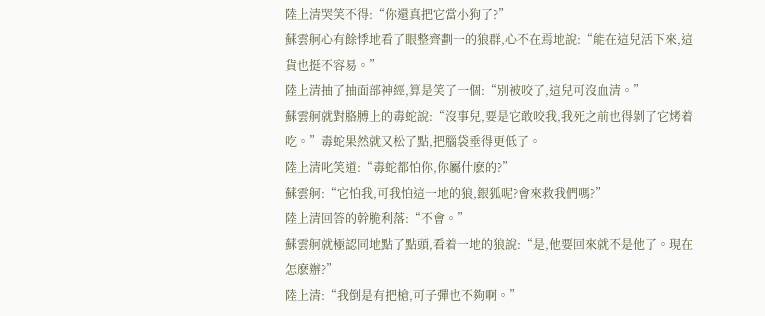陸上清哭笑不得:“你還真把它當小狗了?”
蘇雲舸心有餘悸地看了眼整齊劃一的狼群,心不在焉地說:“能在這兒活下來,這貨也挺不容易。”
陸上清抽了抽面部神經,算是笑了一個:“別被咬了,這兒可沒血清。”
蘇雲舸就對胳膊上的毒蛇說:“沒事兒,要是它敢咬我,我死之前也得剝了它烤着吃。”毒蛇果然就又松了點,把腦袋垂得更低了。
陸上清叱笑道:“毒蛇都怕你,你屬什麽的?”
蘇雲舸:“它怕我,可我怕這一地的狼,銀狐呢?會來救我們嗎?”
陸上清回答的幹脆利落:“不會。”
蘇雲舸就極認同地點了點頭,看着一地的狼說:“是,他要回來就不是他了。現在怎麽辦?”
陸上清:“我倒是有把槍,可子彈也不夠啊。”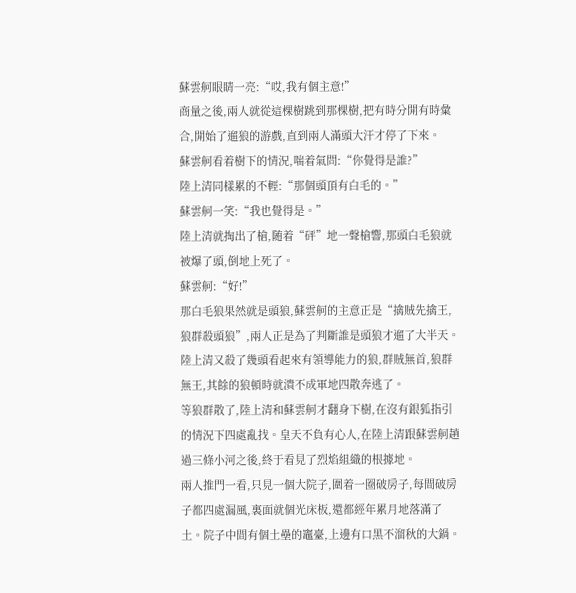蘇雲舸眼睛一亮:“哎,我有個主意!”
商量之後,兩人就從這棵樹跳到那棵樹,把有時分開有時彙合,開始了遛狼的游戲,直到兩人滿頭大汗才停了下來。
蘇雲舸看着樹下的情況,喘着氣問:“你覺得是誰?”
陸上清同樣累的不輕:“那個頭頂有白毛的。”
蘇雲舸一笑:“我也覺得是。”
陸上清就掏出了槍,随着“砰”地一聲槍響,那頭白毛狼就被爆了頭,倒地上死了。
蘇雲舸:“好!”
那白毛狼果然就是頭狼,蘇雲舸的主意正是“擒賊先擒王,狼群殺頭狼”,兩人正是為了判斷誰是頭狼才遛了大半天。
陸上清又殺了幾頭看起來有領導能力的狼,群賊無首,狼群無王,其餘的狼頓時就潰不成軍地四散奔逃了。
等狼群散了,陸上清和蘇雲舸才翻身下樹,在沒有銀狐指引的情況下四處亂找。皇天不負有心人,在陸上清跟蘇雲舸趟過三條小河之後,終于看見了烈焰組織的根據地。
兩人推門一看,只見一個大院子,圍着一圈破房子,每間破房子都四處漏風,裏面就個光床板,還都經年累月地落滿了土。院子中間有個土壘的竈臺,上邊有口黑不溜秋的大鍋。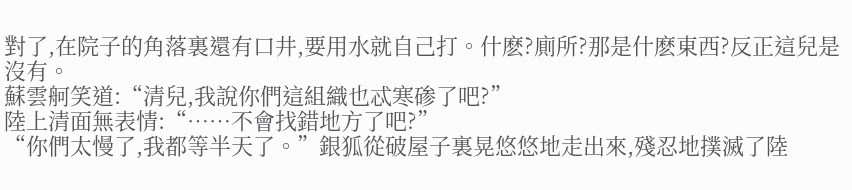對了,在院子的角落裏還有口井,要用水就自己打。什麽?廁所?那是什麽東西?反正這兒是沒有。
蘇雲舸笑道:“清兒,我說你們這組織也忒寒碜了吧?”
陸上清面無表情:“……不會找錯地方了吧?”
“你們太慢了,我都等半天了。”銀狐從破屋子裏晃悠悠地走出來,殘忍地撲滅了陸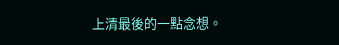上清最後的一點念想。